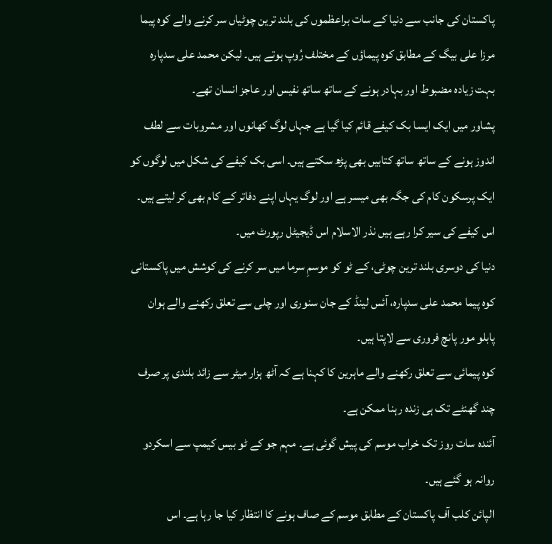پاکستان کی جانب سے دنیا کے سات براعظموں کی بلند ترین چوٹیاں سر کرنے والے کوہ پیما مرزا علی بیگ کے مطابق کوہ پیماؤں کے مختلف رُوپ ہوتے ہیں۔ لیکن محمد علی سدپارہ بہت زیادہ مضبوط اور بہادر ہونے کے ساتھ ساتھ نفیس اور عاجز انسان تھے۔
پشاور میں ایک ایسا بک کیفے قائم کیا گیا ہے جہاں لوگ کھانوں اور مشروبات سے لطف اندوز ہونے کے ساتھ ساتھ کتابیں بھی پڑھ سکتے ہیں۔ اسی بک کیفے کی شکل میں لوگوں کو ایک پرسکون کام کی جگہ بھی میسر ہے اور لوگ یہاں اپنے دفاتر کے کام بھی کر لیتے ہیں۔ اس کیفے کی سیر کرا رہے ہیں نذر الاسلام اس ڈیجیٹل رپورٹ میں۔
دنیا کی دوسری بلند ترین چوٹی، کے ٹو کو موسمِ سرما میں سر کرنے کی کوشش میں پاکستانی کوہ پیما محمد علی سدپارہ، آئس لینڈ کے جان سنوری اور چلی سے تعلق رکھنے والے ہوان پابلو مور پانچ فروری سے لاپتا ہیں۔
کوہ پیمائی سے تعلق رکھنے والے ماہرین کا کہنا ہے کہ آٹھ ہزار میٹر سے زائد بلندی پر صرف چند گھنٹے تک ہی زندہ رہنا ممکن ہے۔
آئندہ سات روز تک خراب موسم کی پیش گوئی ہے۔ مہم جو کے ٹو بیس کیمپ سے اسکردو روانہ ہو گئے ہیں۔
الپائن کلب آف پاکستان کے مطابق موسم کے صاف ہونے کا انتظار کیا جا رہا ہے۔ اس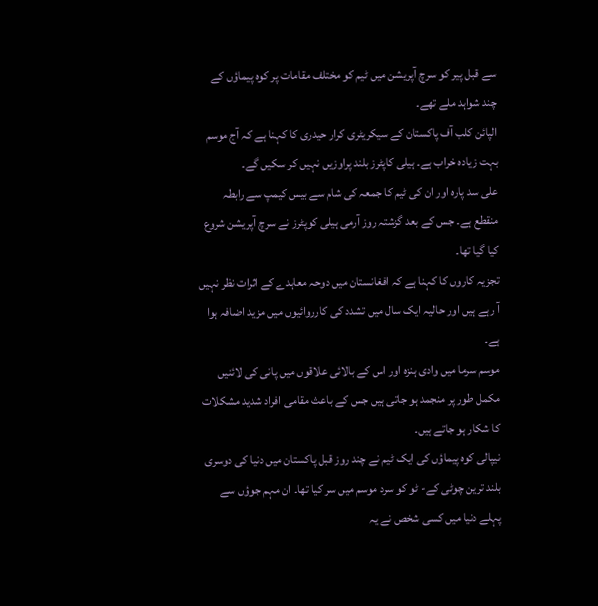سے قبل پیر کو سرچ آپریشن میں ٹیم کو مختلف مقامات پر کوہ پیماؤں کے چند شواہد ملے تھے۔
الپائن کلب آف پاکستان کے سیکریٹری کرار حیدری کا کہنا ہے کہ آج موسم بہت زیادہ خراب ہے۔ ہیلی کاپٹرز بلند پراوزیں نہیں کر سکیں گے۔
علی سد پارہ اور ان کی ٹیم کا جمعہ کی شام سے بیس کیمپ سے رابطہ منقطع ہے۔ جس کے بعد گزشتہ روز آرمی ہیلی کوپٹرز نے سرچ آپریشن شروع کیا گیا تھا۔
تجزیہ کاروں کا کہنا ہے کہ افغانستان میں دوحہ معاہدے کے اثرات نظر نہیں آ رہے ہیں اور حالیہ ایک سال میں تشدد کی کارروائیوں میں مزید اضافہ ہوا ہے۔
موسم سرما میں وادی ہنزہ اور اس کے بالائی علاقوں میں پانی کی لائنیں مکمل طور پر منجمد ہو جاتی ہیں جس کے باعث مقامی افراد شدید مشکلات کا شکار ہو جاتے ہیں۔
نیپالی کوہ پیماؤں کی ایک ٹیم نے چند روز قبل پاکستان میں دنیا کی دوسری بلند ترین چوٹی کے- ٹو کو سرد موسم میں سر کیا تھا۔ ان مہم جوؤں سے پہلے دنیا میں کسی شخص نے یہ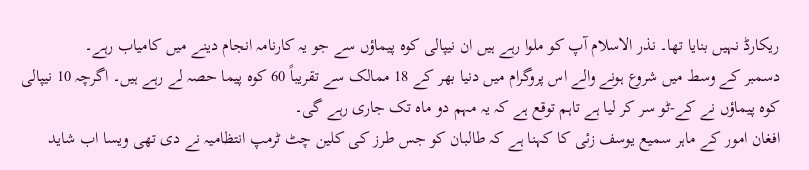ریکارڈ نہیں بنایا تھا۔ نذر الاسلام آپ کو ملوا رہے ہیں ان نیپالی کوہ پیماؤں سے جو یہ کارنامہ انجام دینے میں کامیاب رہے۔
دسمبر کے وسط میں شروع ہونے والے اس پروگرام میں دنیا بھر کے 18 ممالک سے تقریباً 60 کوہ پیما حصہ لے رہے ہیں۔ اگرچہ 10 نیپالی کوہ پیماؤں نے کے-ٹو سر کر لیا ہے تاہم توقع ہے کہ یہ مہم دو ماہ تک جاری رہے گی۔
افغان امور کے ماہر سمیع یوسف زئی کا کہنا ہے کہ طالبان کو جس طرز کی کلین چٹ ٹرمپ انتظامیہ نے دی تھی ویسا اب شاید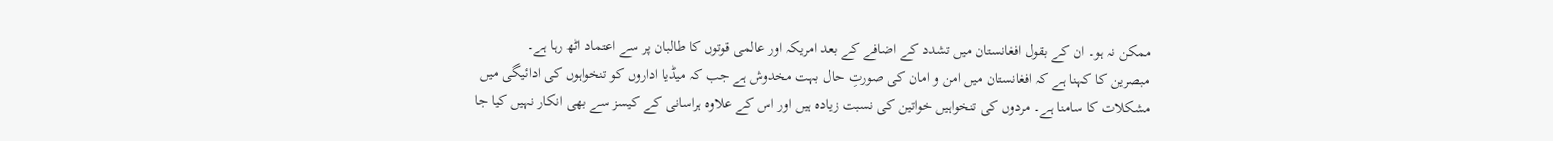ممکن نہ ہو۔ ان کے بقول افغانستان میں تشدد کے اضافے کے بعد امریکہ اور عالمی قوتوں کا طالبان پر سے اعتماد اٹھ رہا ہے۔
مبصرین کا کہنا ہے کہ افغانستان میں امن و امان کی صورتِ حال بہت مخدوش ہے جب کہ میڈیا اداروں کو تنخواہوں کی ادائیگی میں مشکلات کا سامنا ہے۔ مردوں کی تنخواہیں خواتین کی نسبت زیادہ ہیں اور اس کے علاوہ ہراسانی کے کیسز سے بھی انکار نہیں کیا جا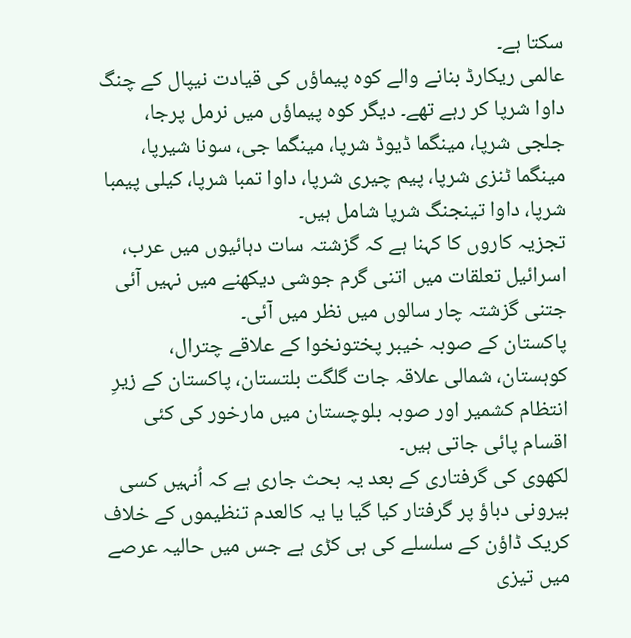سکتا ہے۔
عالمی ریکارڈ بنانے والے کوہ پیماؤں کی قیادت نیپال کے چنگ داوا شرپا کر رہے تھے۔ دیگر کوہ پیماؤں میں نرمل پرجا، جلجی شرپا، مینگما ڈیوڈ شرپا، مینگما جی، سونا شیرپا، مینگما ٹنزی شرپا، پیم چیری شرپا، داوا تمبا شرپا، کیلی پیمبا شرپا، داوا تینجنگ شرپا شامل ہیں۔
تجزیہ کاروں کا کہنا ہے کہ گزشتہ سات دہائیوں میں عرب، اسرائیل تعلقات میں اتنی گرم جوشی دیکھنے میں نہیں آئی جتنی گزشتہ چار سالوں میں نظر میں آئی۔
پاکستان کے صوبہ خيبر پختونخوا کے علاقے چترال، کوہستان، شمالی علاقہ جات گلگت بلتستان، پاکستان کے زيرِ انتظام کشمير اور صوبہ بلوچستان ميں مارخور کی کئی اقسام پائی جاتی ہيں۔
لکھوی کی گرفتاری کے بعد یہ بحث جاری ہے کہ اُنہیں کسی بیرونی دباؤ پر گرفتار کیا گیا یا یہ کالعدم تنظیموں کے خلاف کریک ڈاؤن کے سلسلے کی ہی کڑی ہے جس میں حالیہ عرصے میں تیزی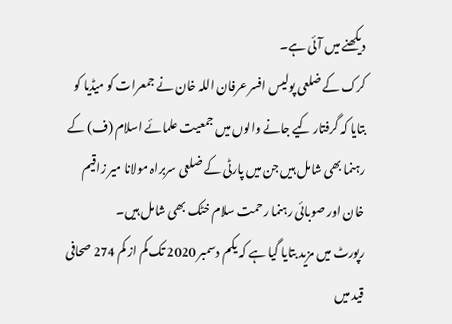دیکھنے میں آئی ہے۔
کرک کے ضلعی پولیس افسر عرفان اللہ خان نے جمعرات کو میڈیا کو بتایا کہ گرفتار کیے جانے والوں میں جمعیت علمائے اسلام (ف) کے رہنما بھی شامل ہیں جن میں پارٹی کے ضلعی سربراہ مولانا میر زاقیم خان اور صوبائی رہنما رحمت سلام خٹک بھی شامل ہیں۔
رپورٹ میں مزید بتایا گیا ہے کہ یکم دسمبر 2020 تک کم از کم 274 صحافی قید میں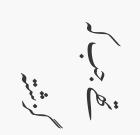تھے جب کہ گزشتہ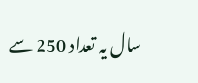سال یہ تعداد 250 سے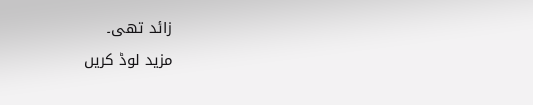زائد تھی۔
مزید لوڈ کریں